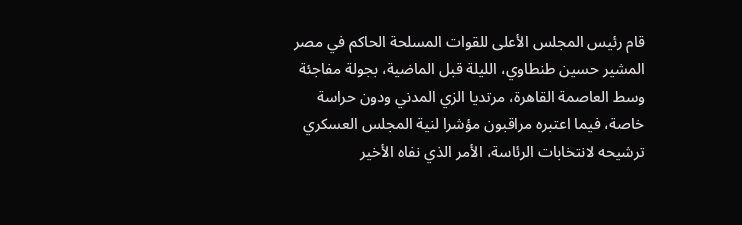قام رئيس المجلس الأعلى للقوات المسلحة الحاكم في مصر المشير حسين طنطاوي، الليلة قبل الماضية، بجولة مفاجئة وسط العاصمة القاهرة، مرتديا الزي المدني ودون حراسة خاصة، فيما اعتبره مراقبون مؤشرا لنية المجلس العسكري ترشيحه لانتخابات الرئاسة، الأمر الذي نفاه الأخير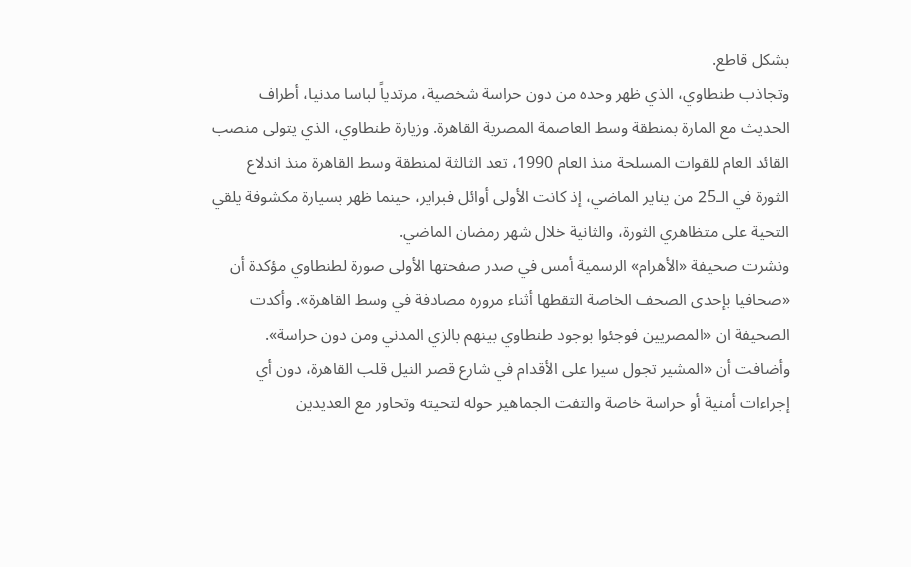بشكل قاطع.
وتجاذب طنطاوي، الذي ظهر وحده من دون حراسة شخصية، مرتدياً لباسا مدنيا، أطراف الحديث مع المارة بمنطقة وسط العاصمة المصرية القاهرة. وزيارة طنطاوي، الذي يتولى منصب القائد العام للقوات المسلحة منذ العام 1990، تعد الثالثة لمنطقة وسط القاهرة منذ اندلاع الثورة في الـ25 من يناير الماضي، إذ كانت الأولى أوائل فبراير، حينما ظهر بسيارة مكشوفة يلقي التحية على متظاهري الثورة، والثانية خلال شهر رمضان الماضي.
ونشرت صحيفة «الأهرام» الرسمية أمس في صدر صفحتها الأولى صورة لطنطاوي مؤكدة أن «صحافيا بإحدى الصحف الخاصة التقطها أثناء مروره مصادفة في وسط القاهرة». وأكدت الصحيفة ان «المصريين فوجئوا بوجود طنطاوي بينهم بالزي المدني ومن دون حراسة». وأضافت أن «المشير تجول سيرا على الأقدام في شارع قصر النيل قلب القاهرة، دون أي إجراءات أمنية أو حراسة خاصة والتفت الجماهير حوله لتحيته وتحاور مع العديدين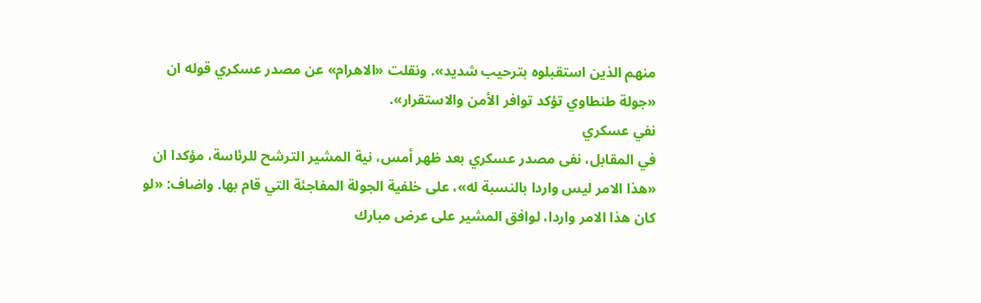منهم الذين استقبلوه بترحيب شديد». ونقلت «الاهرام» عن مصدر عسكري قوله ان «جولة طنطاوي تؤكد توافر الأمن والاستقرار».
نفي عسكري
في المقابل، نفى مصدر عسكري بعد ظهر أمس، نية المشير الترشح للرئاسة، مؤكدا ان «هذا الامر ليس واردا بالنسبة له»، على خلفية الجولة المفاجئة التي قام بها. واضاف: «لو كان هذا الامر واردا، لوافق المشير على عرض مبارك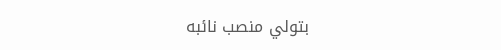بتولي منصب نائبه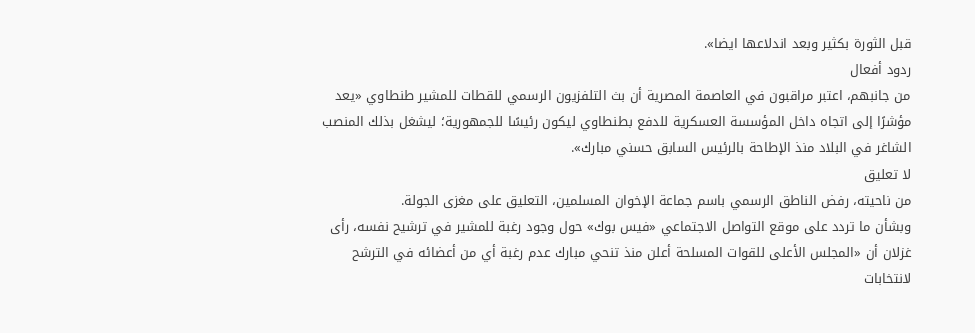قبل الثورة بكثير وبعد اندلاعها ايضا».
ردود أفعال
من جانبهم، اعتبر مراقبون في العاصمة المصرية أن بث التلفزيون الرسمي للقطات للمشير طنطاوي «يعد مؤشرًا إلى اتجاه داخل المؤسسة العسكرية للدفع بطنطاوي ليكون رئيسًا للجمهورية؛ ليشغل بذلك المنصب الشاغر في البلاد منذ الإطاحة بالرئيس السابق حسني مبارك».
لا تعليق
من ناحيته، رفض الناطق الرسمي باسم جماعة الإخوان المسلمين، التعليق على مغزى الجولة.
وبشأن ما تردد على موقع التواصل الاجتماعي «فيس بوك» حول وجود رغبة للمشير في ترشيح نفسه، رأى غزلان أن «المجلس الأعلى للقوات المسلحة أعلن منذ تنحي مبارك عدم رغبة أي من أعضائه في الترشح لانتخابات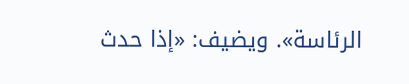الرئاسة». ويضيف: «إذا حدث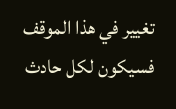تغيير في هذا الموقف فسيكون لكل حادث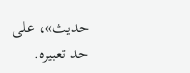حديث»، على حد تعبيره.